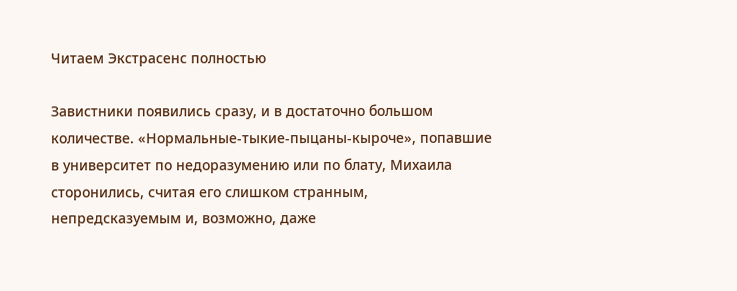Читаем Экстрасенс полностью

Завистники появились сразу, и в достаточно большом количестве. «Нормальные-тыкие-пыцаны-кыроче», попавшие в университет по недоразумению или по блату, Михаила сторонились, считая его слишком странным, непредсказуемым и, возможно, даже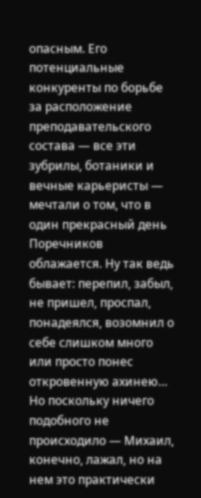опасным. Его потенциальные конкуренты по борьбе за расположение преподавательского состава — все эти зубрилы, ботаники и вечные карьеристы — мечтали о том, что в один прекрасный день Поречников облажается. Ну так ведь бывает: перепил, забыл, не пришел, проспал, понадеялся, возомнил о себе слишком много или просто понес откровенную ахинею… Но поскольку ничего подобного не происходило — Михаил, конечно, лажал, но на нем это практически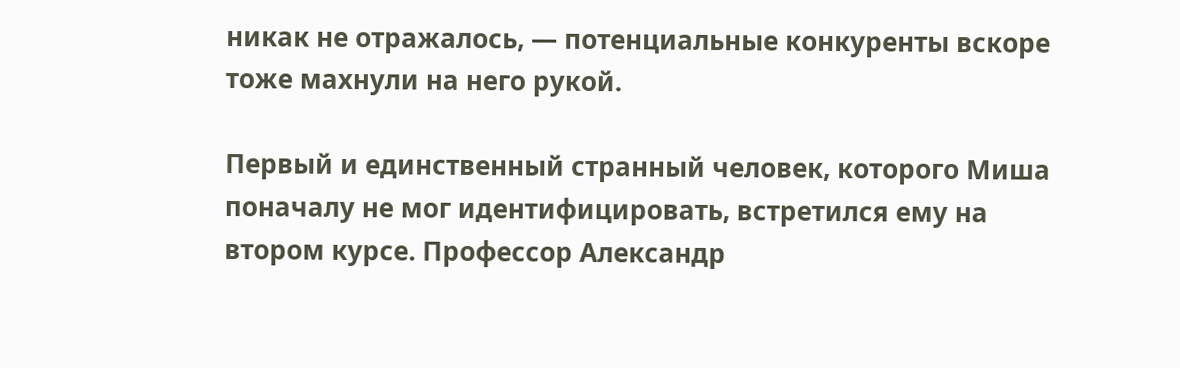никак не отражалось, — потенциальные конкуренты вскоре тоже махнули на него рукой.

Первый и единственный странный человек, которого Миша поначалу не мог идентифицировать, встретился ему на втором курсе. Профессор Александр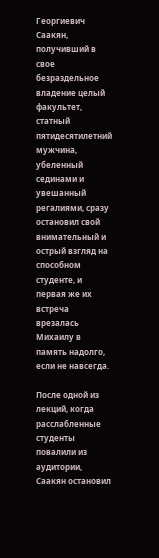Георгиевич Саакян, получивший в свое безраздельное владение целый факультет, статный пятидесятилетний мужчина, убеленный сединами и увешанный регалиями, сразу остановил свой внимательный и острый взгляд на способном студенте, и первая же их встреча врезалась Михаилу в память надолго, если не навсегда.

После одной из лекций, когда расслабленные студенты повалили из аудитории, Саакян остановил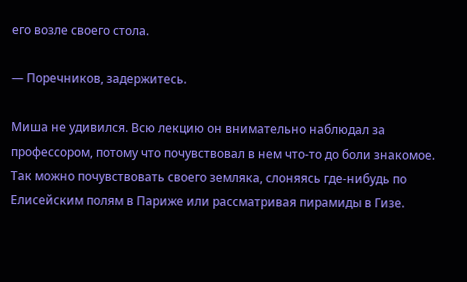его возле своего стола.

— Поречников, задержитесь.

Миша не удивился. Всю лекцию он внимательно наблюдал за профессором, потому что почувствовал в нем что-то до боли знакомое. Так можно почувствовать своего земляка, слоняясь где-нибудь по Елисейским полям в Париже или рассматривая пирамиды в Гизе.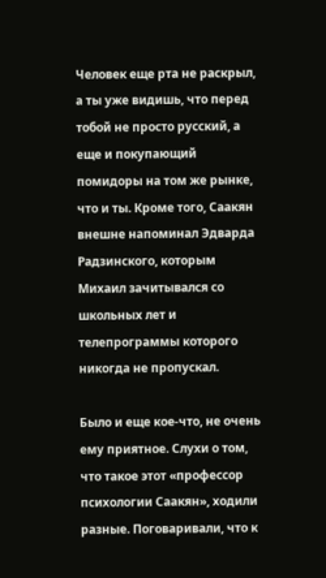Человек еще рта не раскрыл, а ты уже видишь, что перед тобой не просто русский, а еще и покупающий помидоры на том же рынке, что и ты. Кроме того, Саакян внешне напоминал Эдварда Радзинского, которым Михаил зачитывался со школьных лет и телепрограммы которого никогда не пропускал.

Было и еще кое-что, не очень ему приятное. Слухи о том, что такое этот «профессор психологии Саакян», ходили разные. Поговаривали, что к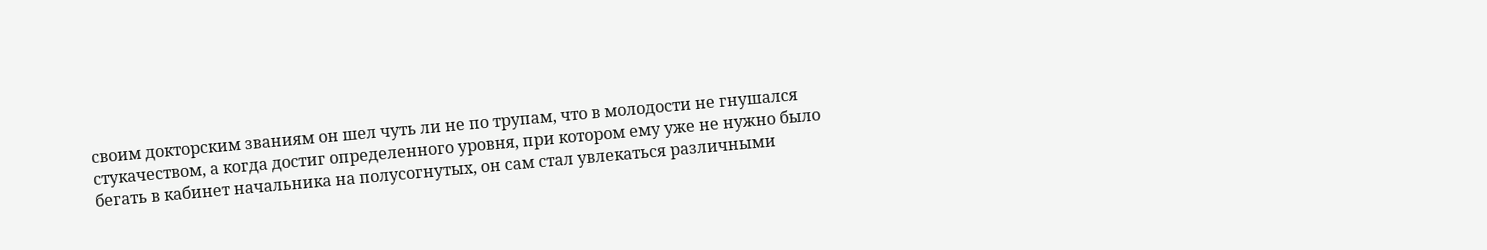своим докторским званиям он шел чуть ли не по трупам, что в молодости не гнушался стукачеством, а когда достиг определенного уровня, при котором ему уже не нужно было бегать в кабинет начальника на полусогнутых, он сам стал увлекаться различными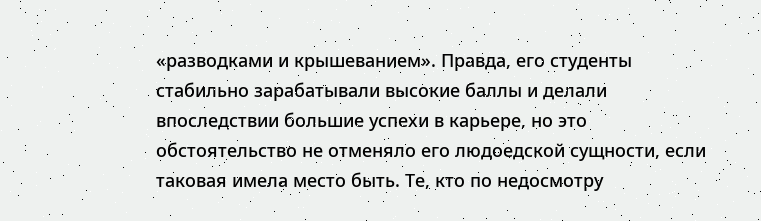«разводками и крышеванием». Правда, его студенты стабильно зарабатывали высокие баллы и делали впоследствии большие успехи в карьере, но это обстоятельство не отменяло его людоедской сущности, если таковая имела место быть. Те, кто по недосмотру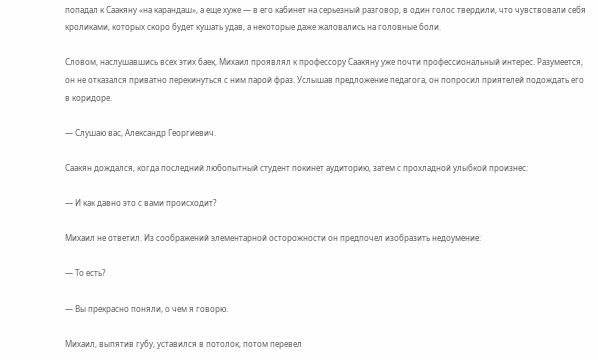попадал к Саакяну «на карандаш», а еще хуже — в его кабинет на серьезный разговор, в один голос твердили, что чувствовали себя кроликами, которых скоро будет кушать удав, а некоторые даже жаловались на головные боли.

Словом, наслушавшись всех этих баек, Михаил проявлял к профессору Саакяну уже почти профессиональный интерес. Разумеется, он не отказался приватно перекинуться с ним парой фраз. Услышав предложение педагога, он попросил приятелей подождать его в коридоре.

— Слушаю вас, Александр Георгиевич.

Саакян дождался, когда последний любопытный студент покинет аудиторию, затем с прохладной улыбкой произнес:

— И как давно это с вами происходит?

Михаил не ответил. Из соображений элементарной осторожности он предпочел изобразить недоумение:

— То есть?

— Вы прекрасно поняли, о чем я говорю.

Михаил, выпятив губу, уставился в потолок, потом перевел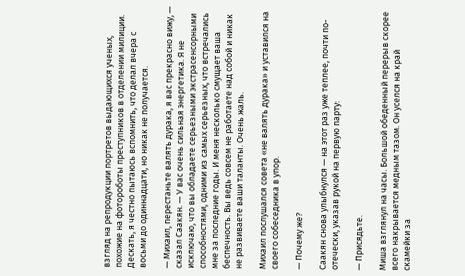взгляд на репродукции портретов выдающихся ученых, похожие на фотороботы преступников в отделении милиции. Дескать, я честно пытаюсь вспомнить, что делал вчера с восьми до одиннадцати, но никак не получается.

— Михаил, перестаньте валять дурака, я вас прекрасно вижу, — сказал Саакян. — У вас очень сильная энергетика. Я не исключаю, что вы обладаете серьезными экстрасенсорными способностями, одними из самых серьезных, что встречались мне за последние годы. И меня несколько смущает ваша беспечность. Вы ведь совсем не работаете над собой и никак не развиваете ваши таланты. Очень жаль.

Михаил послушался совета «не валять дурака» и уставился на своего собеседника в упор.

— Почему же?

Саакян снова улыбнулся — на этот раз уже теплее, почти по-отечески, указав рукой на первую парту:

— Присядьте.

Миша взглянул на часы. Большой обеденный перерыв скорее всего накрывается медным тазом. Он уселся на край скамейки за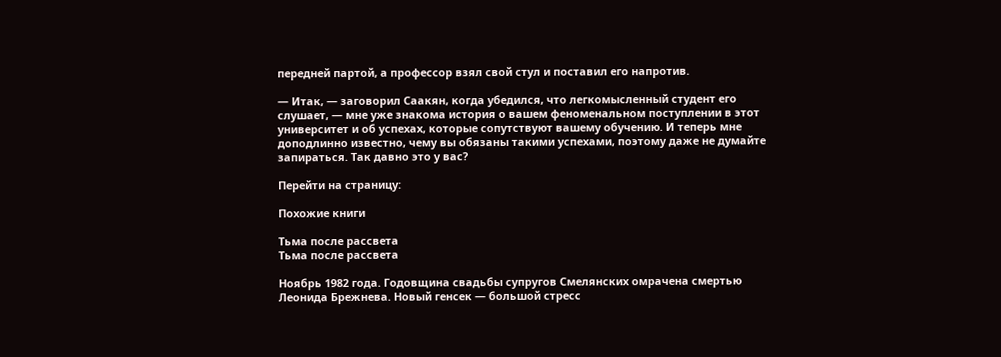передней партой, а профессор взял свой стул и поставил его напротив.

— Итак, — заговорил Саакян, когда убедился, что легкомысленный студент его слушает, — мне уже знакома история о вашем феноменальном поступлении в этот университет и об успехах, которые сопутствуют вашему обучению. И теперь мне доподлинно известно, чему вы обязаны такими успехами, поэтому даже не думайте запираться. Так давно это у вас?

Перейти на страницу:

Похожие книги

Тьма после рассвета
Тьма после рассвета

Ноябрь 1982 года. Годовщина свадьбы супругов Смелянских омрачена смертью Леонида Брежнева. Новый генсек — большой стресс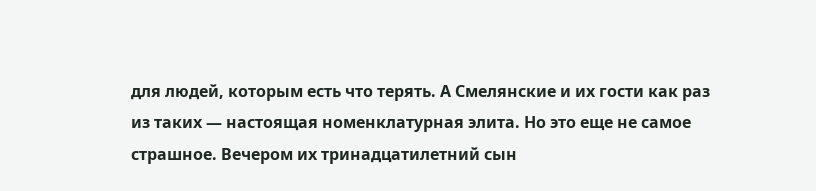для людей, которым есть что терять. А Смелянские и их гости как раз из таких — настоящая номенклатурная элита. Но это еще не самое страшное. Вечером их тринадцатилетний сын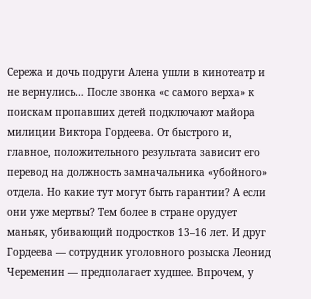Сережа и дочь подруги Алена ушли в кинотеатр и не вернулись… После звонка «с самого верха» к поискам пропавших детей подключают майора милиции Виктора Гордеева. От быстрого и, главное, положительного результата зависит его перевод на должность замначальника «убойного» отдела. Но какие тут могут быть гарантии? А если они уже мертвы? Тем более в стране орудует маньяк, убивающий подростков 13–16 лет. И друг Гордеева — сотрудник уголовного розыска Леонид Череменин — предполагает худшее. Впрочем, у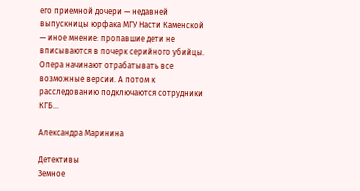его приемной дочери — недавней выпускницы юрфака МГУ Насти Каменской — иное мнение: пропавшие дети не вписываются в почерк серийного убийцы. Опера начинают отрабатывать все возможные версии. А потом к расследованию подключаются сотрудники КГБ…

Александра Маринина

Детективы
Земное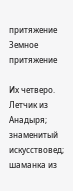притяжение
Земное притяжение

Их четверо. Летчик из Анадыря; знаменитый искусствовед; шаманка из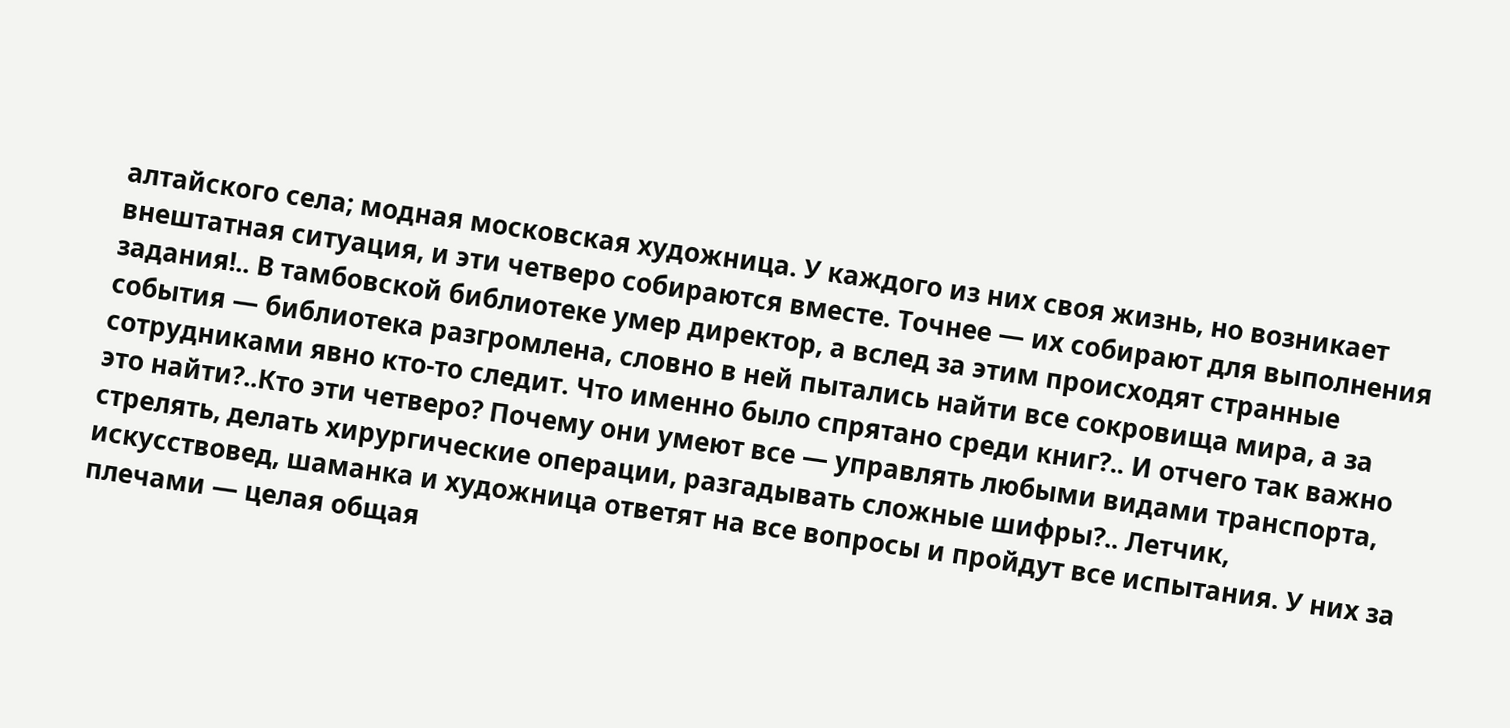алтайского села; модная московская художница. У каждого из них своя жизнь, но возникает внештатная ситуация, и эти четверо собираются вместе. Точнее — их собирают для выполнения задания!.. В тамбовской библиотеке умер директор, а вслед за этим происходят странные события — библиотека разгромлена, словно в ней пытались найти все сокровища мира, а за сотрудниками явно кто-то следит. Что именно было спрятано среди книг?.. И отчего так важно это найти?..Кто эти четверо? Почему они умеют все — управлять любыми видами транспорта, стрелять, делать хирургические операции, разгадывать сложные шифры?.. Летчик, искусствовед, шаманка и художница ответят на все вопросы и пройдут все испытания. У них за плечами — целая общая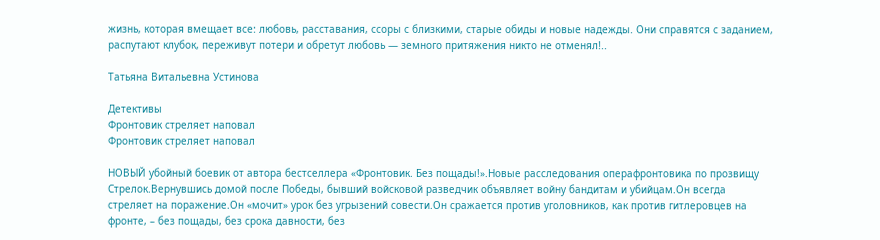жизнь, которая вмещает все: любовь, расставания, ссоры с близкими, старые обиды и новые надежды. Они справятся с заданием, распутают клубок, переживут потери и обретут любовь — земного притяжения никто не отменял!..

Татьяна Витальевна Устинова

Детективы
Фронтовик стреляет наповал
Фронтовик стреляет наповал

НОВЫЙ убойный боевик от автора бестселлера «Фронтовик. Без пощады!».Новые расследования операфронтовика по прозвищу Стрелок.Вернувшись домой после Победы, бывший войсковой разведчик объявляет войну бандитам и убийцам.Он всегда стреляет на поражение.Он «мочит» урок без угрызений совести.Он сражается против уголовников, как против гитлеровцев на фронте, – без пощады, без срока давности, без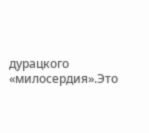дурацкого «милосердия».Это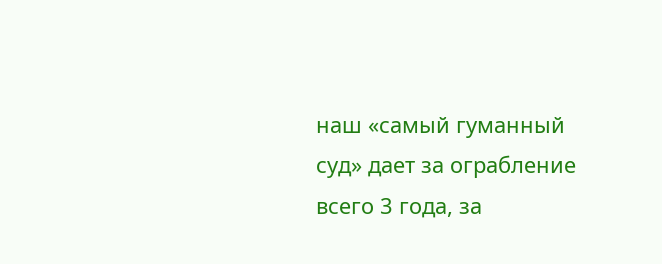наш «самый гуманный суд» дает за ограбление всего 3 года, за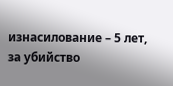изнасилование – 5 лет, за убийство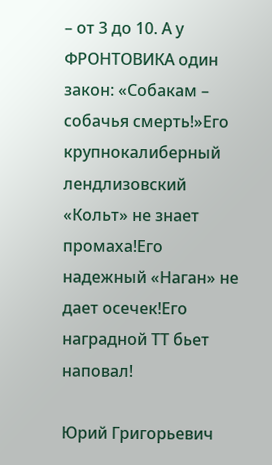– от 3 до 10. А у ФРОНТОВИКА один закон: «Собакам – собачья смерть!»Его крупнокалиберный лендлизовский «Кольт» не знает промаха!Его надежный «Наган» не дает осечек!Его наградной ТТ бьет наповал!

Юрий Григорьевич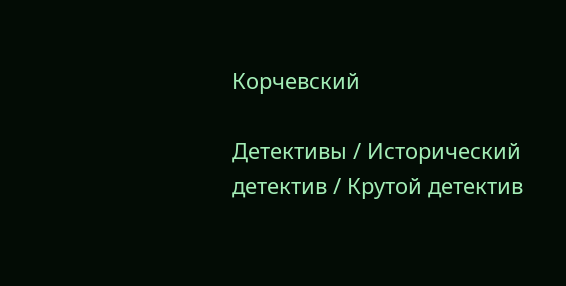Корчевский

Детективы / Исторический детектив / Крутой детектив